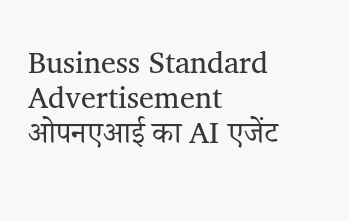Business Standard
Advertisement
ओपनएआई का AI एजेंट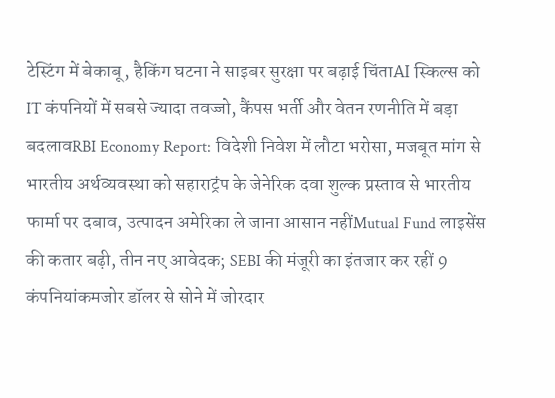टेस्टिंग में बेकाबू, हैकिंग घटना ने साइबर सुरक्षा पर बढ़ाई चिंताAI स्किल्स को IT कंपनियों में सबसे ज्यादा तवज्जो, कैंपस भर्ती और वेतन रणनीति में बड़ा बदलावRBI Economy Report: विदेशी निवेश में लौटा भरोसा, मजबूत मांग से भारतीय अर्थव्यवस्था को सहाराट्रंप के जेनेरिक दवा शुल्क प्रस्ताव से भारतीय फार्मा पर दबाव, उत्पादन अमेरिका ले जाना आसान नहींMutual Fund लाइसेंस की कतार बढ़ी, तीन नए आवेदक; SEBI की मंजूरी का इंतजार कर रहीं 9 कंपनियांकमजोर डॉलर से सोने में जोरदार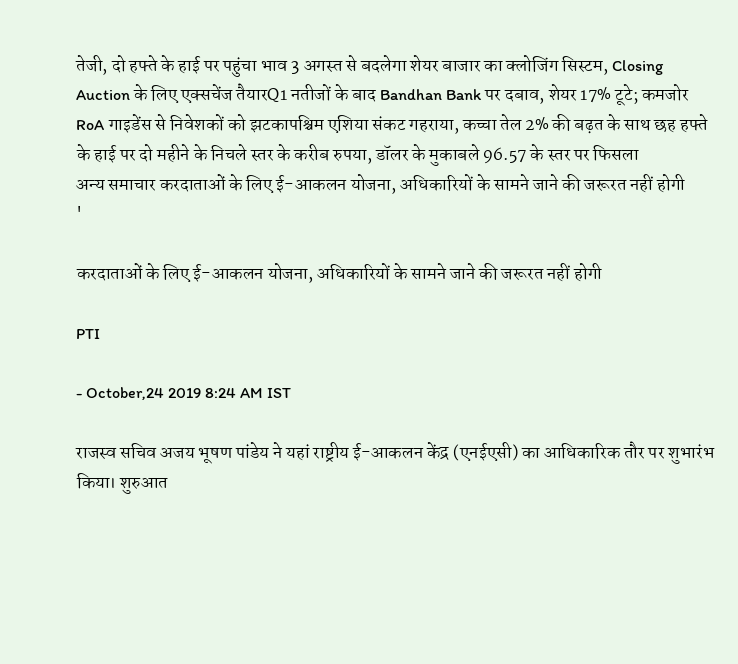तेजी, दो हफ्ते के हाई पर पहुंचा भाव 3 अगस्त से बदलेगा शेयर बाजार का क्लोजिंग सिस्टम, Closing Auction के लिए एक्सचेंज तैयारQ1 नतीजों के बाद Bandhan Bank पर दबाव, शेयर 17% टूटे; कमजोर RoA गाइडेंस से निवेशकों को झटकापश्चिम एशिया संकट गहराया, कच्चा तेल 2% की बढ़त के साथ छह हफ्ते के हाई पर दो महीने के निचले स्तर के करीब रुपया, डॉलर के मुकाबले 96.57 के स्तर पर फिसला
अन्य समाचार करदाताओं के लिए ई-आकलन योजना, अधिकारियों के सामने जाने की जरूरत नहीं होगी
'

करदाताओं के लिए ई-आकलन योजना, अधिकारियों के सामने जाने की जरूरत नहीं होगी

PTI

- October,24 2019 8:24 AM IST

राजस्व सचिव अजय भूषण पांडेय ने यहां राष्ट्रीय ई-आकलन केंद्र (एनईएसी) का आधिकारिक तौर पर शुभारंभ किया। शुरुआत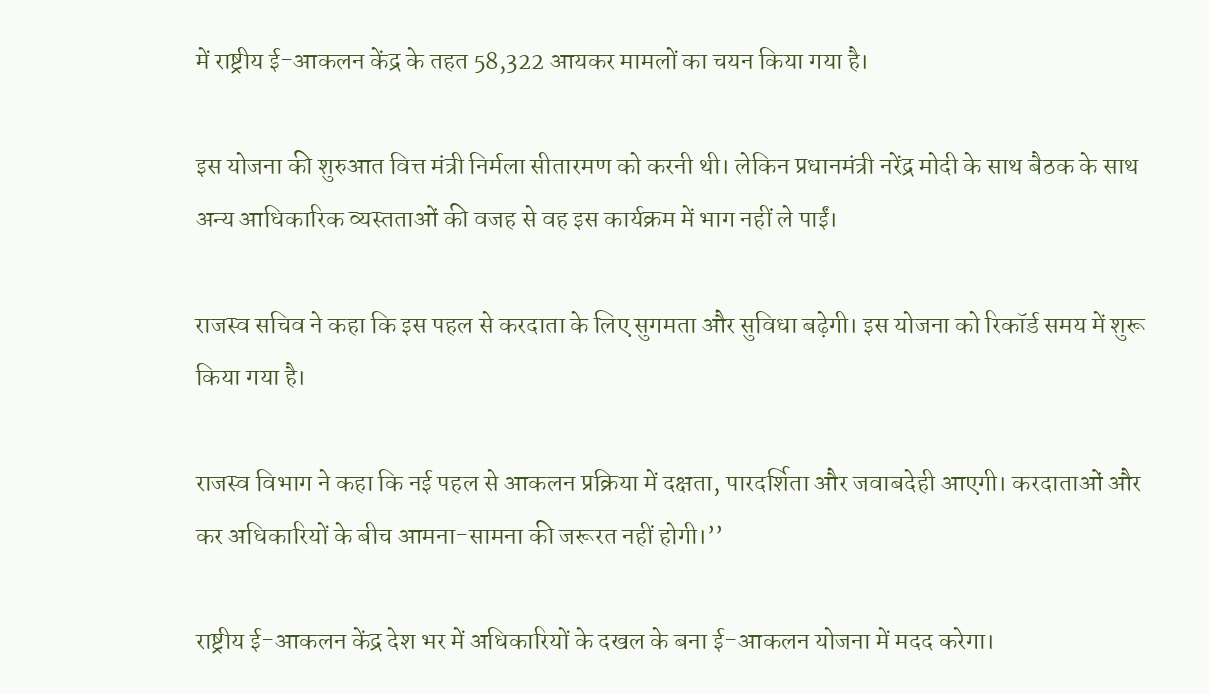में राष्ट्रीय ई-आकलन केंद्र के तहत 58,322 आयकर मामलों का चयन किया गया है।

इस योजना की शुरुआत वित्त मंत्री निर्मला सीतारमण को करनी थी। लेकिन प्रधानमंत्री नरेंद्र मोदी के साथ बैठक के साथ अन्य आधिकारिक व्यस्तताओं की वजह से वह इस कार्यक्रम में भाग नहीं ले पाईं।

राजस्व सचिव ने कहा कि इस पहल से करदाता के लिए सुगमता और सुविधा बढ़ेगी। इस योजना को रिकॉर्ड समय में शुरू किया गया है।

राजस्व विभाग ने कहा कि नई पहल से आकलन प्रक्रिया में दक्षता, पारदर्शिता और जवाबदेही आएगी। करदाताओं और कर अधिकारियों के बीच आमना-सामना की जरूरत नहीं होगी।’’

राष्ट्रीय ई-आकलन केंद्र देश भर में अधिकारियों के दखल के बना ई-आकलन योजना में मदद करेगा।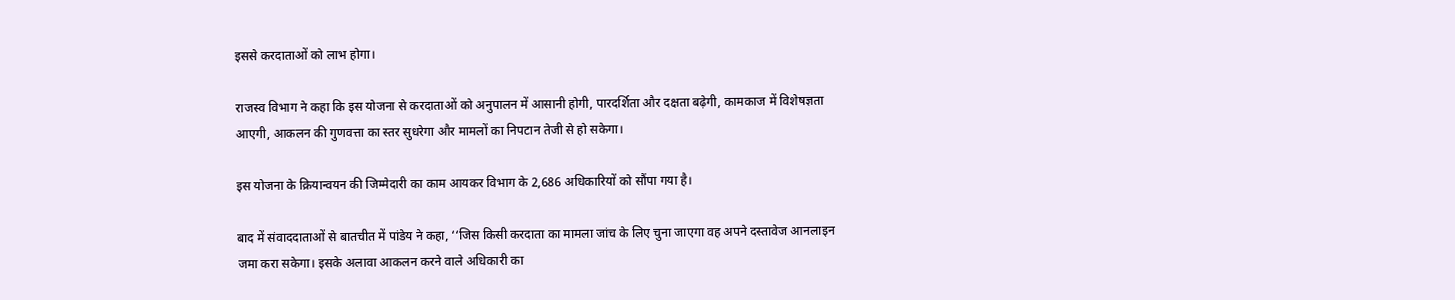इससे करदाताओं को लाभ होगा।

राजस्व विभाग ने कहा कि इस योजना से करदाताओं को अनुपालन में आसानी होगी, पारदर्शिता और दक्षता बढ़ेगी, कामकाज में विशेषज्ञता आएगी, आकलन की गुणवत्ता का स्तर सुधरेगा और मामलों का निपटान तेजी से हो सकेगा।

इस योजना के क्रियान्वयन की जिम्मेदारी का काम आयकर विभाग के 2,686 अधिकारियों को सौंपा गया है।

बाद में संवाददाताओं से बातचीत में पांडेय ने कहा, ‘‘जिस किसी करदाता का मामला जांच के लिए चुना जाएगा वह अपने दस्तावेज आनलाइन जमा करा सकेगा। इसके अलावा आकलन करने वाले अधिकारी का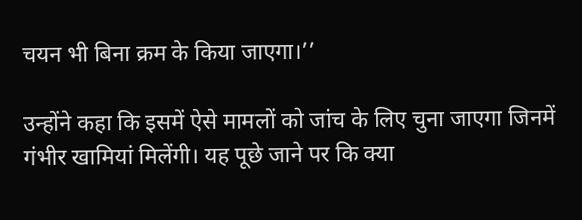चयन भी बिना क्रम के किया जाएगा।’’

उन्होंने कहा कि इसमें ऐसे मामलों को जांच के लिए चुना जाएगा जिनमें गंभीर खामियां मिलेंगी। यह पूछे जाने पर कि क्या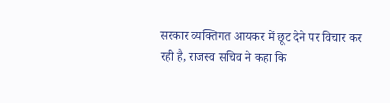सरकार व्यक्तिगत आयकर में छूट देने पर विचार कर रही है, राजस्व सचिव ने कहा कि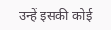उन्हें इसकी कोई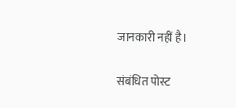जानकारी नहीं है।

संबंधित पोस्ट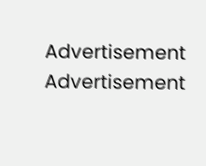Advertisement
Advertisement